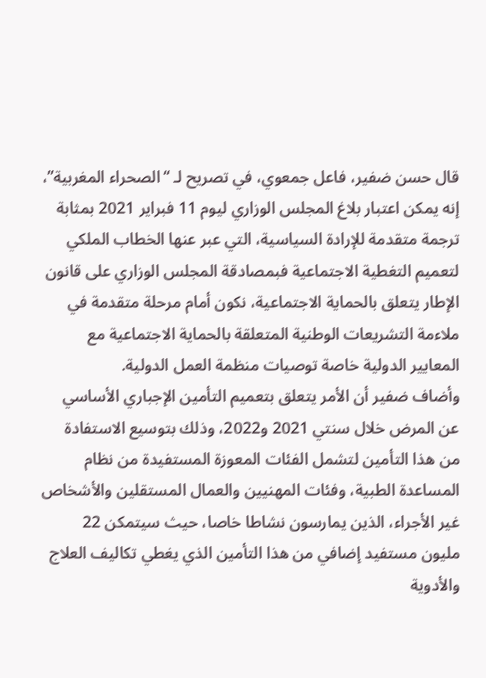قال حسن ضفير، فاعل جمعوي، في تصريح لـ “الصحراء المغربية”، إنه يمكن اعتبار بلاغ المجلس الوزاري ليوم 11 فبراير 2021 بمثابة ترجمة متقدمة للإرادة السياسية، التي عبر عنها الخطاب الملكي لتعميم التغطية الاجتماعية فبمصادقة المجلس الوزاري على قانون الإطار يتعلق بالحماية الاجتماعية، نكون أمام مرحلة متقدمة في ملاءمة التشريعات الوطنية المتعلقة بالحماية الاجتماعية مع المعايير الدولية خاصة توصيات منظمة العمل الدولية.
وأضاف ضفير أن الأمر يتعلق بتعميم التأمين الإجباري الأساسي عن المرض خلال سنتي 2021 و2022، وذلك بتوسيع الاستفادة من هذا التأمين لتشمل الفئات المعوزة المستفيدة من نظام المساعدة الطبية، وفئات المهنيين والعمال المستقلين والأشخاص غير الأجراء، الذين يمارسون نشاطا خاصا، حيث سيتمكن 22 مليون مستفيد إضافي من هذا التأمين الذي يغطي تكاليف العلاج والأدوية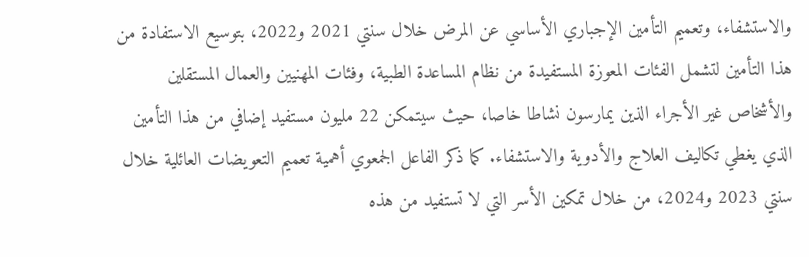والاستشفاء، وتعميم التأمين الإجباري الأساسي عن المرض خلال سنتي 2021 و2022، بتوسيع الاستفادة من هذا التأمين لتشمل الفئات المعوزة المستفيدة من نظام المساعدة الطبية، وفئات المهنيين والعمال المستقلين والأشخاص غير الأجراء الذين يمارسون نشاطا خاصا، حيث سيتمكن 22 مليون مستفيد إضافي من هذا التأمين الذي يغطي تكاليف العلاج والأدوية والاستشفاء. كما ذكر الفاعل الجمعوي أهمية تعميم التعويضات العائلية خلال سنتي 2023 و2024، من خلال تمكين الأسر التي لا تستفيد من هذه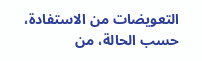التعويضات من الاستفادة، حسب الحالة، من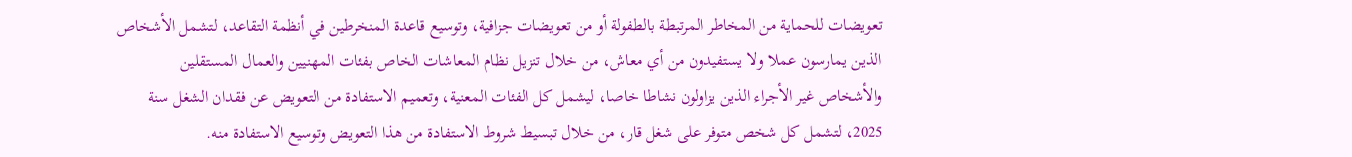تعويضات للحماية من المخاطر المرتبطة بالطفولة أو من تعويضات جزافية، وتوسيع قاعدة المنخرطين في أنظمة التقاعد، لتشمل الأشخاص الذين يمارسون عملا ولا يستفيدون من أي معاش، من خلال تنزيل نظام المعاشات الخاص بفئات المهنيين والعمال المستقلين والأشخاص غير الأجراء الذين يزاولون نشاطا خاصا، ليشمل كل الفئات المعنية، وتعميم الاستفادة من التعويض عن فقدان الشغل سنة 2025، لتشمل كل شخص متوفر على شغل قار، من خلال تبسيط شروط الاستفادة من هذا التعويض وتوسيع الاستفادة منه.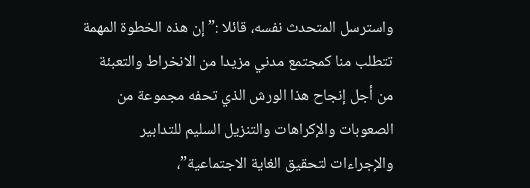واسترسل المتحدث نفسه، قائلا :” إن هذه الخطوة المهمة تتطلب منا كمجتمع مدني مزيدا من الانخراط والتعبئة من أجل إنجاح هذا الورش الذي تحفه مجموعة من الصعوبات والإكراهات والتنزيل السليم للتدابير والإجراءات لتحقيق الغاية الاجتماعية”،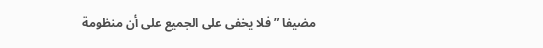مضيفا ” فلا يخفى على الجميع على أن منظومة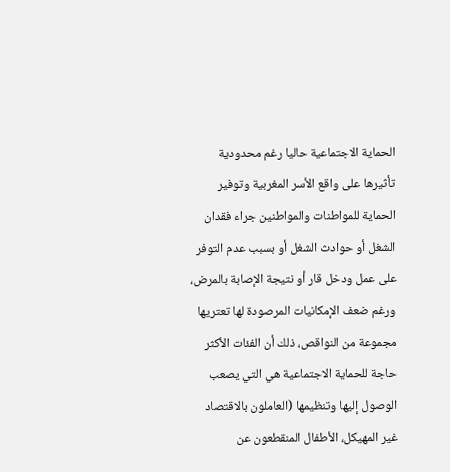الحماية الاجتماعية حاليا رغم محدودية تأثيرها على واقع الأسر المغربية وتوفير الحماية للمواطنات والمواطنين جراء فقدان الشغل أو حوادث الشغل أو بسبب عدم التوفر على عمل ودخل قار أو نتيجة الإصابة بالمرض، ورغم ضعف الإمكانيات المرصودة لها تعتريها مجموعة من النواقص، ذلك أن الفئات الأكثر حاجة للحماية الاجتماعية هي التي يصعب الوصول إليها وتنظيمها (العاملون بالاقتصاد غير المهيكل، الأطفال المنقطعون عن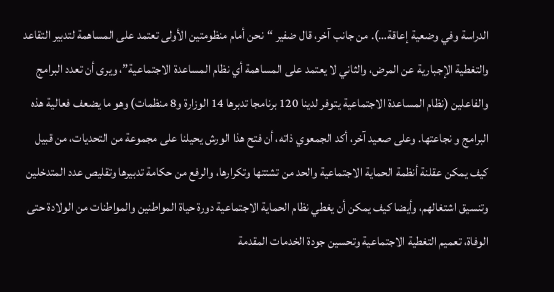الدراسة وفي وضعية إعاقة…). من جانب آخر، قال ضفير “نحن أمام منظومتين الأولى تعتمد على المساهمة لتدبير التقاعد والتغطية الإجبارية عن المرض، والثاني لا يعتمد على المساهمة أي نظام المساعدة الاجتماعية”، ويرى أن تعدد البرامج والفاعلين (نظام المساعدة الاجتماعية يتوفر لدينا 120 برنامجا تدبرها 14 الوزارة و8 منظمات) وهو ما يضعف فعالية هذه البرامج و نجاعتها. وعلى صعيد آخر، أكد الجمعوي ذاته، أن فتح هذا الورش يحيلنا على مجموعة من التحديات، من قبيل كيف يمكن عقلنة أنظمة الحماية الاجتماعية والحد من تشتتها وتكرارها، والرفع من حكامة تدبيرها وتقليص عدد المتدخلين وتنسيق اشتغالهم، وأيضا كيف يمكن أن يغطي نظام الحماية الاجتماعية دورة حياة المواطنين والمواطنات من الولادة حتى الوفاة، تعميم التغطية الاجتماعية وتحسين جودة الخدمات المقدمة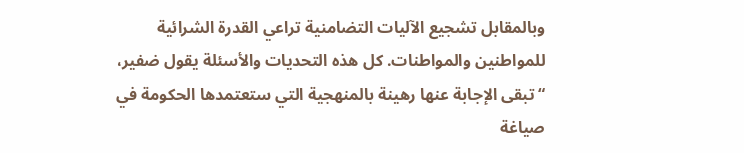وبالمقابل تشجيع الآليات التضامنية تراعي القدرة الشرائية للمواطنين والمواطنات. كل هذه التحديات والأسئلة يقول ضفير، “تبقى الإجابة عنها رهينة بالمنهجية التي ستعتمدها الحكومة في صياغة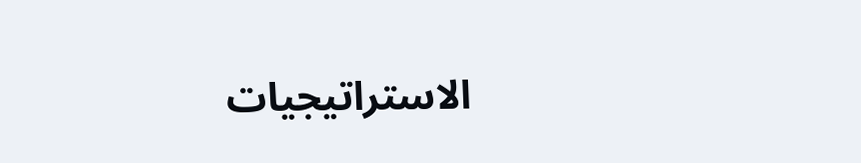الاستراتيجيات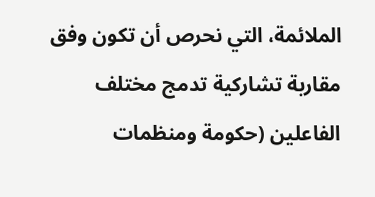الملائمة، التي نحرص أن تكون وفق مقاربة تشاركية تدمج مختلف الفاعلين (حكومة ومنظمات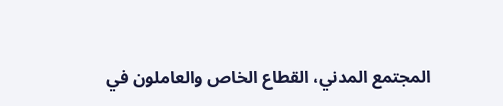المجتمع المدني، القطاع الخاص والعاملون في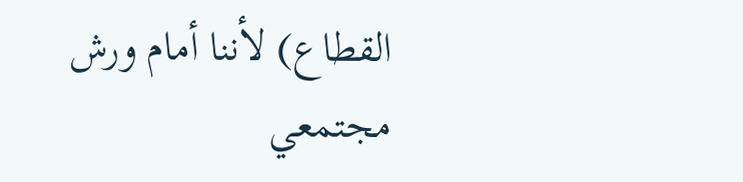القطاع) لأننا أمام ورش مجتمعي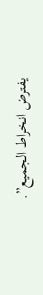يفترض انخراط الجميع”.